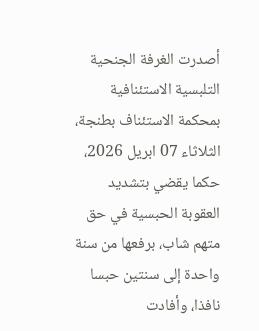أصدرت الغرفة الجنحية التلبسية الاستئنافية بمحكمة الاستئناف بطنجة، الثلاثاء 07 ابريل 2026، حكما يقضي بتشديد العقوبة الحبسية في حق متهم شاب، برفعها من سنة واحدة إلى سنتين حبسا نافذا، وأفادت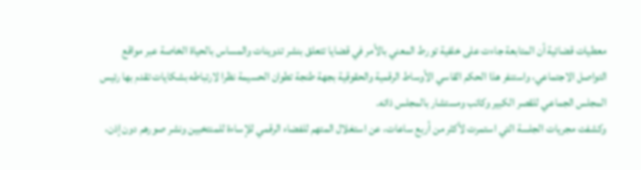معطيات قضائية أن المتابعة جاءت على خلفية تورط المعني بالأمر في قضايا تتعلق بنشر تدوينات والمساس بالحياة الخاصة عبر مواقع التواصل الاجتماعي، واستنفر هذا الحكم القاسي الأوساط الرقمية والحقوقية بجهة طنجة تطوان الحسيمة نظرا لارتباطه بشكايات تقدم بها رئيس المجلس الجماعي للقصر الكبير وكاتب ومستشار بالمجلس ذاته.
وكشفت مجريات الجلسة التي استمرت لأكثر من أربع ساعات، عن استغلال المتهم للفضاء الرقمي للإساءة للمنتخبين ونشر صورهم دون إذن،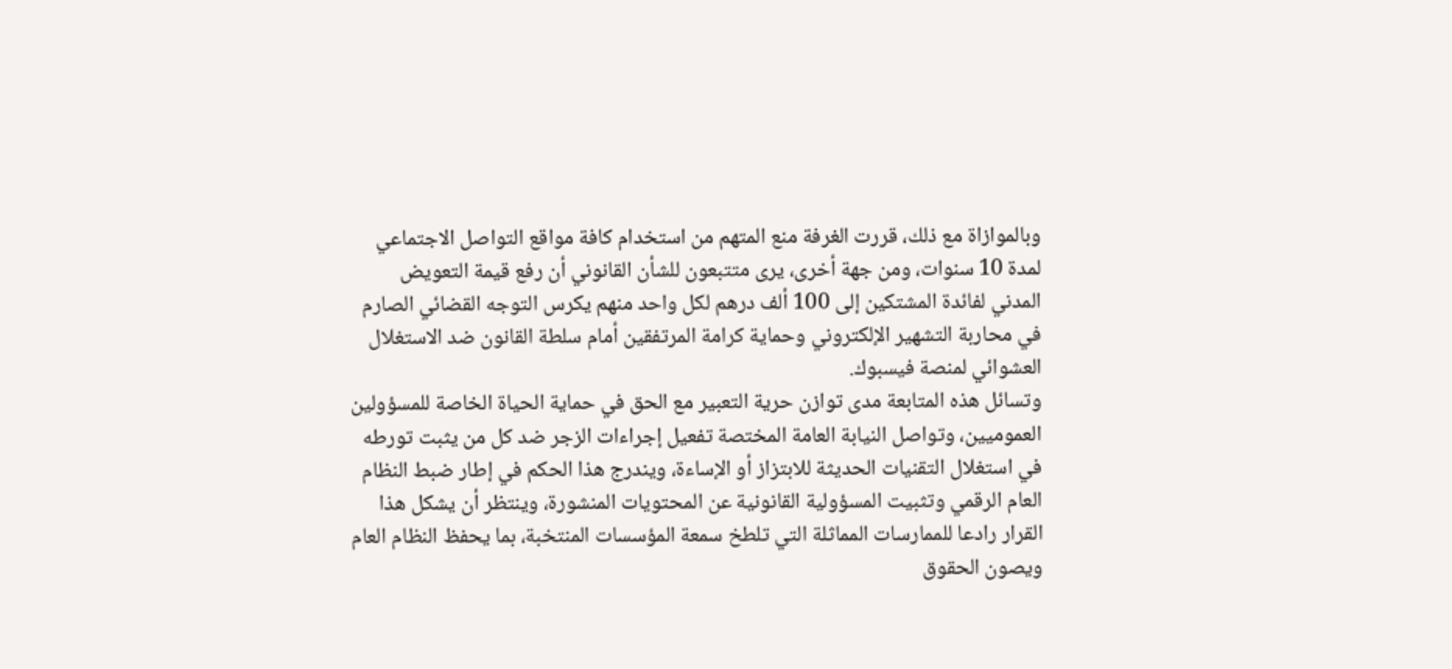وبالموازاة مع ذلك، قررت الغرفة منع المتهم من استخدام كافة مواقع التواصل الاجتماعي لمدة 10 سنوات، ومن جهة أخرى، يرى متتبعون للشأن القانوني أن رفع قيمة التعويض المدني لفائدة المشتكين إلى 100 ألف درهم لكل واحد منهم يكرس التوجه القضائي الصارم في محاربة التشهير الإلكتروني وحماية كرامة المرتفقين أمام سلطة القانون ضد الاستغلال العشوائي لمنصة فيسبوك.
وتسائل هذه المتابعة مدى توازن حرية التعبير مع الحق في حماية الحياة الخاصة للمسؤولين العموميين، وتواصل النيابة العامة المختصة تفعيل إجراءات الزجر ضد كل من يثبت تورطه في استغلال التقنيات الحديثة للابتزاز أو الإساءة، ويندرج هذا الحكم في إطار ضبط النظام العام الرقمي وتثبيت المسؤولية القانونية عن المحتويات المنشورة، وينتظر أن يشكل هذا القرار رادعا للممارسات المماثلة التي تلطخ سمعة المؤسسات المنتخبة، بما يحفظ النظام العام ويصون الحقوق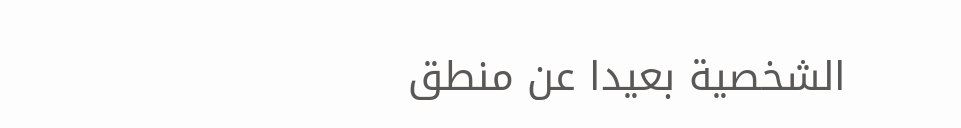الشخصية بعيدا عن منطق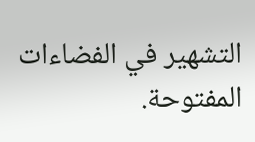التشهير في الفضاءات المفتوحة.